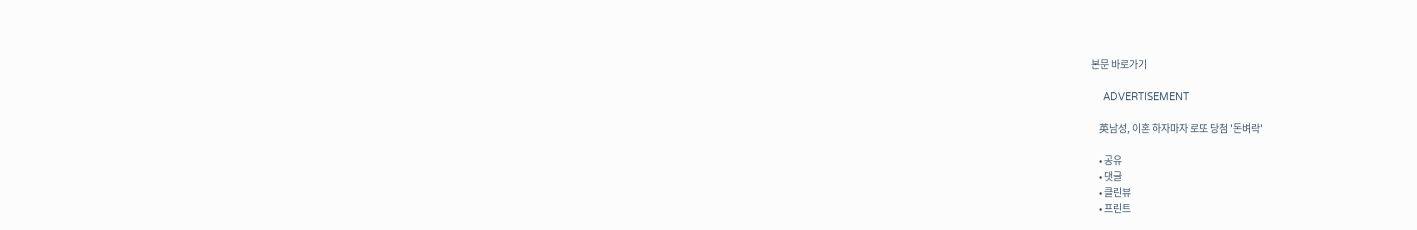본문 바로가기

    ADVERTISEMENT

    英남성, 이혼 하자마자 로또 당첨 '돈벼락'

    • 공유
    • 댓글
    • 클린뷰
    • 프린트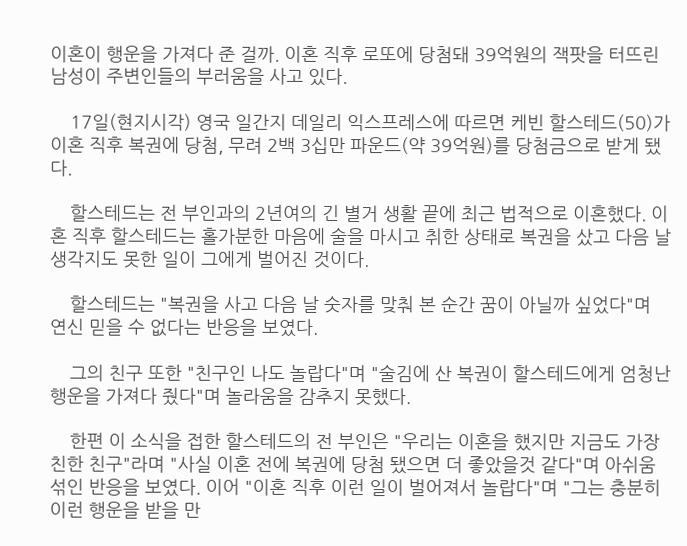이혼이 행운을 가져다 준 걸까. 이혼 직후 로또에 당첨돼 39억원의 잭팟을 터뜨린 남성이 주변인들의 부러움을 사고 있다.

    17일(현지시각) 영국 일간지 데일리 익스프레스에 따르면 케빈 할스테드(50)가 이혼 직후 복권에 당첨, 무려 2백 3십만 파운드(약 39억원)를 당첨금으로 받게 됐다.

    할스테드는 전 부인과의 2년여의 긴 별거 생활 끝에 최근 법적으로 이혼했다. 이혼 직후 할스테드는 홀가분한 마음에 술을 마시고 취한 상태로 복권을 샀고 다음 날 생각지도 못한 일이 그에게 벌어진 것이다.

    할스테드는 "복권을 사고 다음 날 숫자를 맞춰 본 순간 꿈이 아닐까 싶었다"며 연신 믿을 수 없다는 반응을 보였다.

    그의 친구 또한 "친구인 나도 놀랍다"며 "술김에 산 복권이 할스테드에게 엄청난 행운을 가져다 줬다"며 놀라움을 감추지 못했다.

    한편 이 소식을 접한 할스테드의 전 부인은 "우리는 이혼을 했지만 지금도 가장 친한 친구"라며 "사실 이혼 전에 복권에 당첨 됐으면 더 좋았을것 같다"며 아쉬움 섞인 반응을 보였다. 이어 "이혼 직후 이런 일이 벌어져서 놀랍다"며 "그는 충분히 이런 행운을 받을 만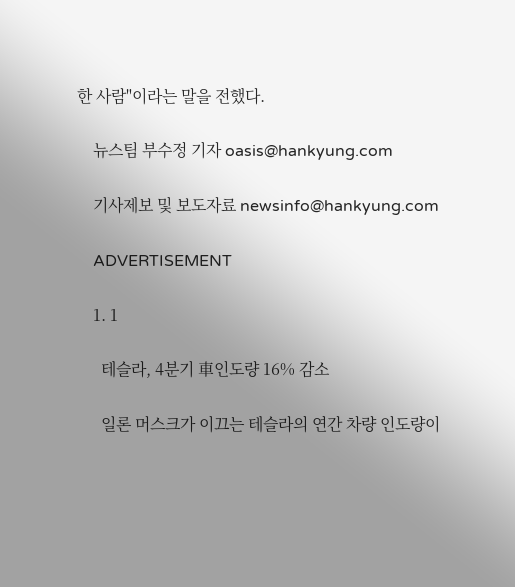한 사람"이라는 말을 전했다.

    뉴스팀 부수정 기자 oasis@hankyung.com

    기사제보 및 보도자료 newsinfo@hankyung.com

    ADVERTISEMENT

    1. 1

      테슬라, 4분기 車인도량 16% 감소

      일론 머스크가 이끄는 테슬라의 연간 차량 인도량이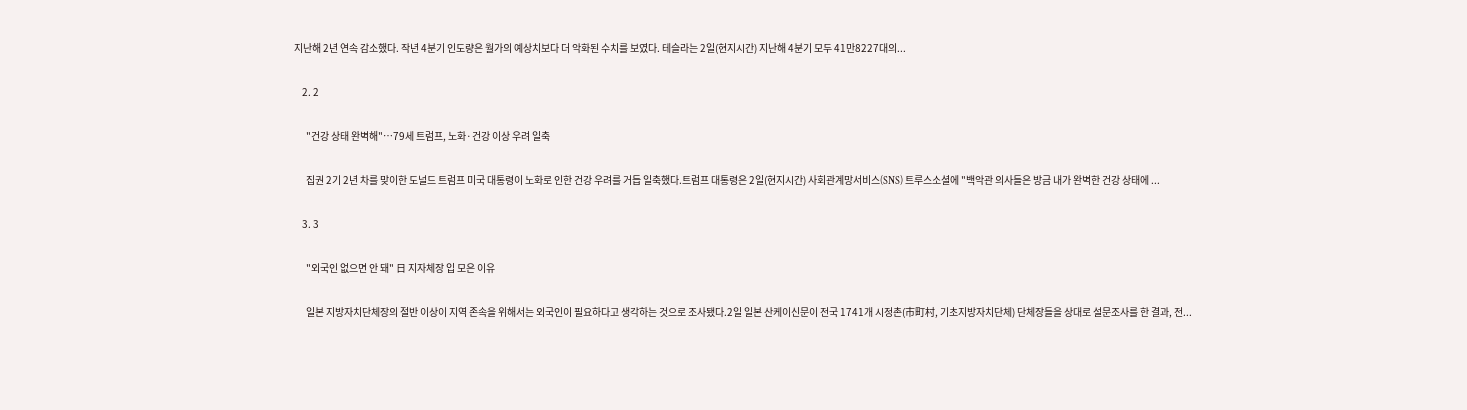지난해 2년 연속 감소했다. 작년 4분기 인도량은 월가의 예상치보다 더 악화된 수치를 보였다. 테슬라는 2일(현지시간) 지난해 4분기 모두 41만8227대의...

    2. 2

      "건강 상태 완벽해"…79세 트럼프, 노화·건강 이상 우려 일축

      집권 2기 2년 차를 맞이한 도널드 트럼프 미국 대통령이 노화로 인한 건강 우려를 거듭 일축했다.트럼프 대통령은 2일(현지시간) 사회관계망서비스(SNS) 트루스소셜에 "백악관 의사들은 방금 내가 완벽한 건강 상태에 ...

    3. 3

      "외국인 없으면 안 돼" 日 지자체장 입 모은 이유

      일본 지방자치단체장의 절반 이상이 지역 존속을 위해서는 외국인이 필요하다고 생각하는 것으로 조사됐다.2일 일본 산케이신문이 전국 1741개 시정촌(市町村, 기초지방자치단체) 단체장들을 상대로 설문조사를 한 결과, 전...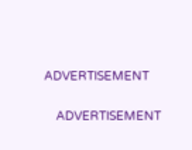ADVERTISEMENT

    ADVERTISEMENT